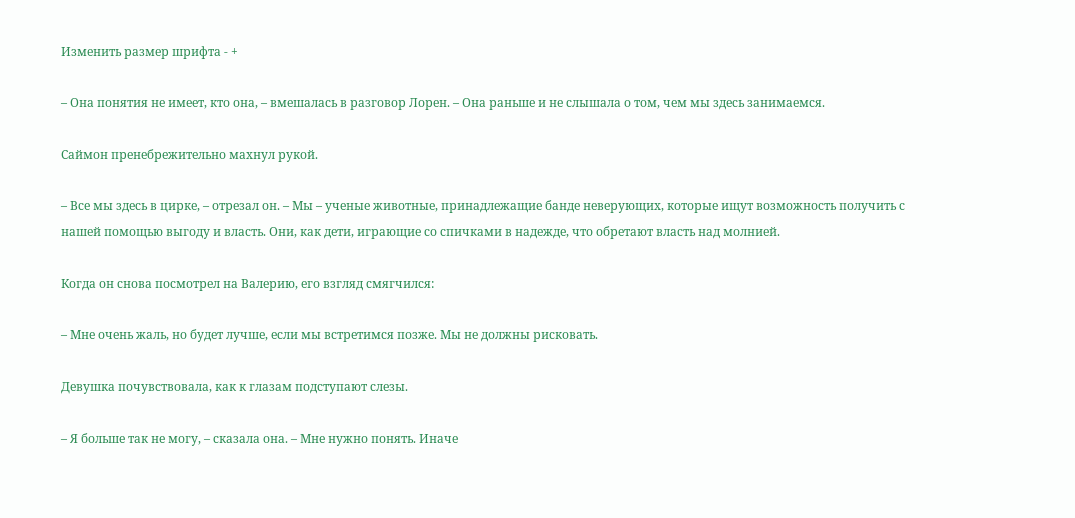Изменить размер шрифта - +

– Она понятия не имеет, кто она, – вмешалась в разговор Лорен. – Она раньше и не слышала о том, чем мы здесь занимаемся.

Саймон пренебрежительно махнул рукой.

– Все мы здесь в цирке, – отрезал он. – Мы – ученые животные, принадлежащие банде неверующих, которые ищут возможность получить с нашей помощью выгоду и власть. Они, как дети, играющие со спичками в надежде, что обретают власть над молнией.

Когда он снова посмотрел на Валерию, его взгляд смягчился:

– Мне очень жаль, но будет лучше, если мы встретимся позже. Мы не должны рисковать.

Девушка почувствовала, как к глазам подступают слезы.

– Я больше так не могу, – сказала она. – Мне нужно понять. Иначе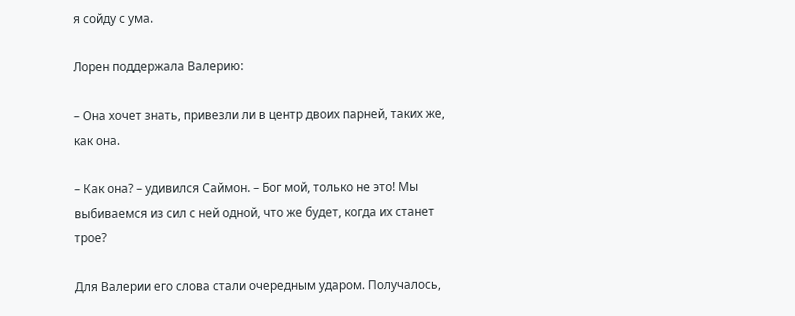я сойду с ума.

Лорен поддержала Валерию:

– Она хочет знать, привезли ли в центр двоих парней, таких же, как она.

– Как она? – удивился Саймон. – Бог мой, только не это! Мы выбиваемся из сил с ней одной, что же будет, когда их станет трое?

Для Валерии его слова стали очередным ударом. Получалось,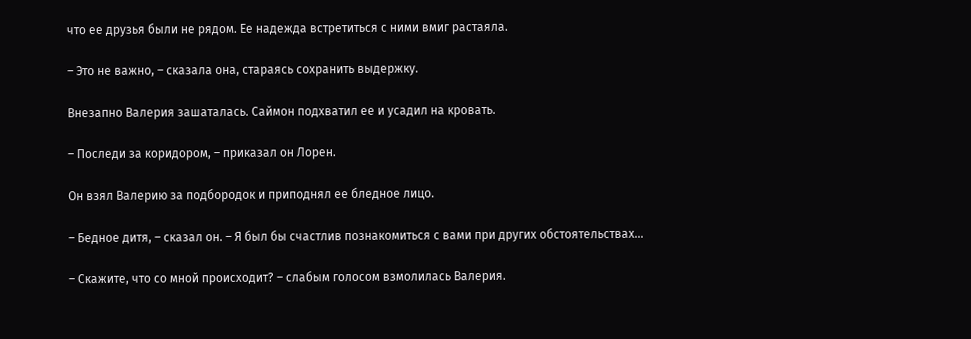что ее друзья были не рядом. Ее надежда встретиться с ними вмиг растаяла.

– Это не важно, – сказала она, стараясь сохранить выдержку.

Внезапно Валерия зашаталась. Саймон подхватил ее и усадил на кровать.

– Последи за коридором, – приказал он Лорен.

Он взял Валерию за подбородок и приподнял ее бледное лицо.

– Бедное дитя, – сказал он. – Я был бы счастлив познакомиться с вами при других обстоятельствах…

– Скажите, что со мной происходит? – слабым голосом взмолилась Валерия.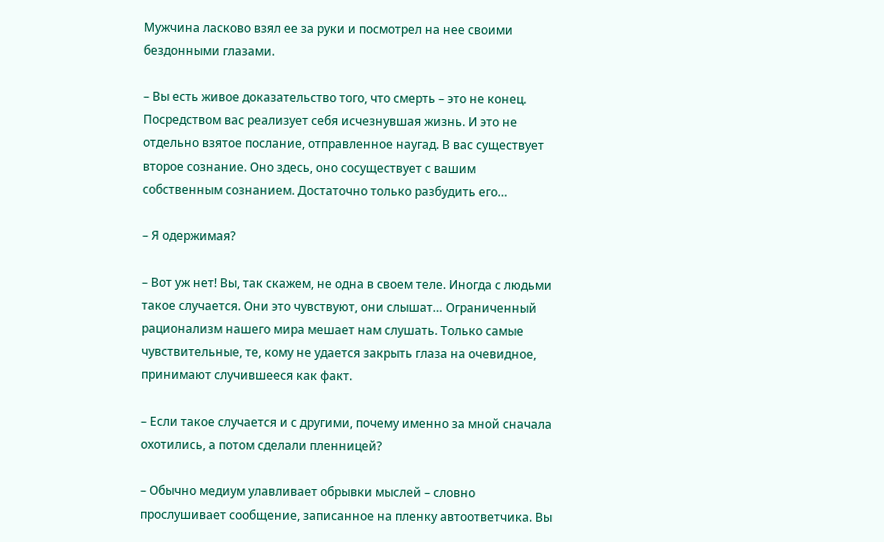Мужчина ласково взял ее за руки и посмотрел на нее своими бездонными глазами.

– Вы есть живое доказательство того, что смерть – это не конец. Посредством вас реализует себя исчезнувшая жизнь. И это не отдельно взятое послание, отправленное наугад. В вас существует второе сознание. Оно здесь, оно сосуществует с вашим собственным сознанием. Достаточно только разбудить его…

– Я одержимая?

– Вот уж нет! Вы, так скажем, не одна в своем теле. Иногда с людьми такое случается. Они это чувствуют, они слышат… Ограниченный рационализм нашего мира мешает нам слушать. Только самые чувствительные, те, кому не удается закрыть глаза на очевидное, принимают случившееся как факт.

– Если такое случается и с другими, почему именно за мной сначала охотились, а потом сделали пленницей?

– Обычно медиум улавливает обрывки мыслей – словно прослушивает сообщение, записанное на пленку автоответчика. Вы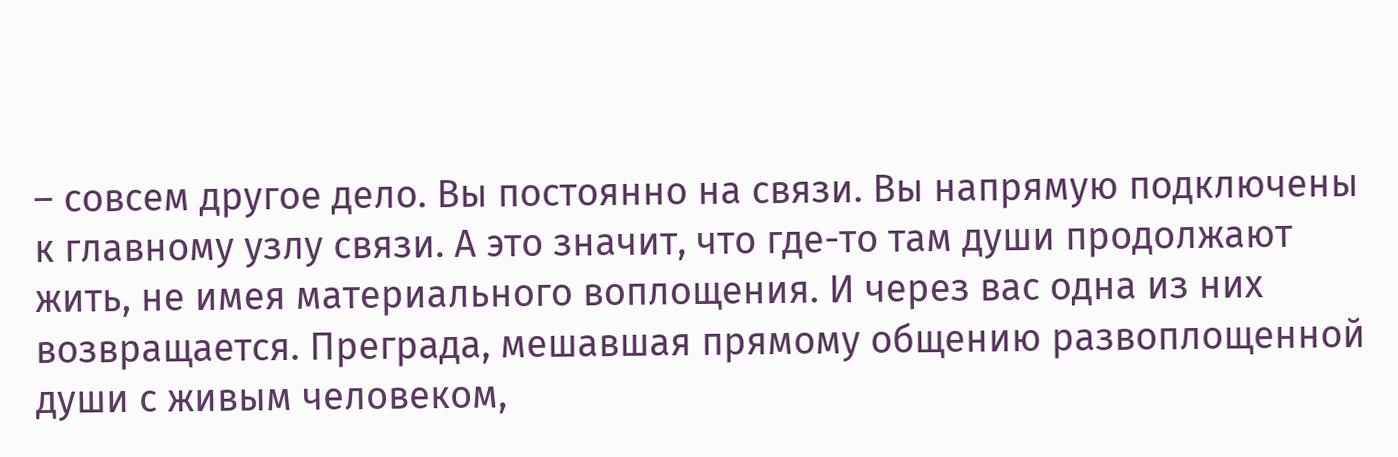– совсем другое дело. Вы постоянно на связи. Вы напрямую подключены к главному узлу связи. А это значит, что где-то там души продолжают жить, не имея материального воплощения. И через вас одна из них возвращается. Преграда, мешавшая прямому общению развоплощенной души с живым человеком,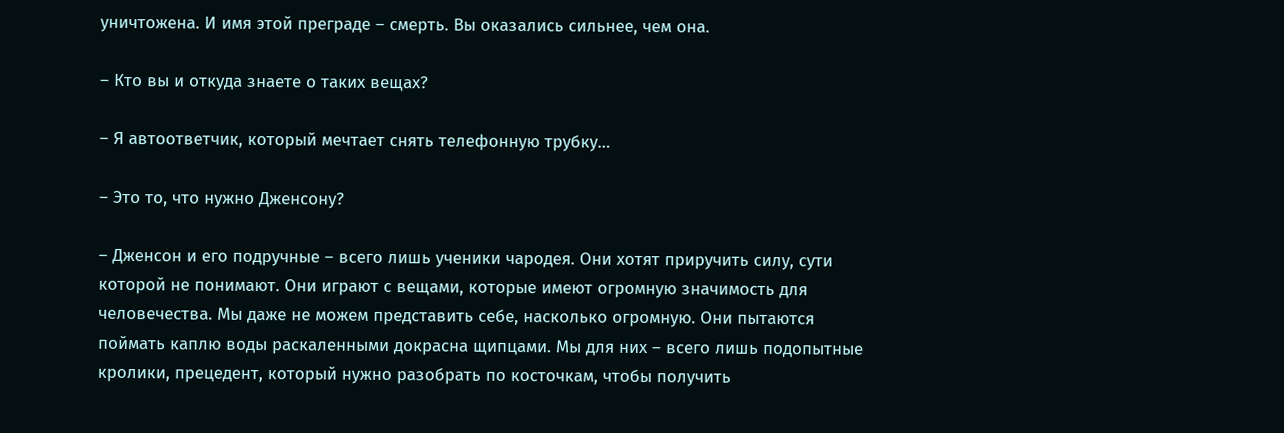уничтожена. И имя этой преграде – смерть. Вы оказались сильнее, чем она.

– Кто вы и откуда знаете о таких вещах?

– Я автоответчик, который мечтает снять телефонную трубку…

– Это то, что нужно Дженсону?

– Дженсон и его подручные – всего лишь ученики чародея. Они хотят приручить силу, сути которой не понимают. Они играют с вещами, которые имеют огромную значимость для человечества. Мы даже не можем представить себе, насколько огромную. Они пытаются поймать каплю воды раскаленными докрасна щипцами. Мы для них – всего лишь подопытные кролики, прецедент, который нужно разобрать по косточкам, чтобы получить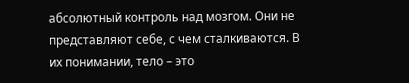абсолютный контроль над мозгом. Они не представляют себе, с чем сталкиваются. В их понимании, тело – это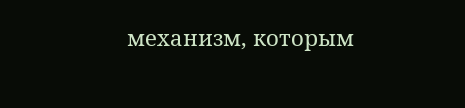механизм, которым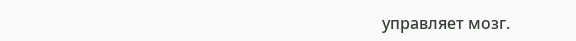управляет мозг.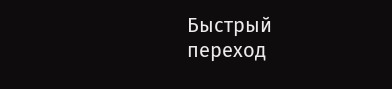Быстрый переход